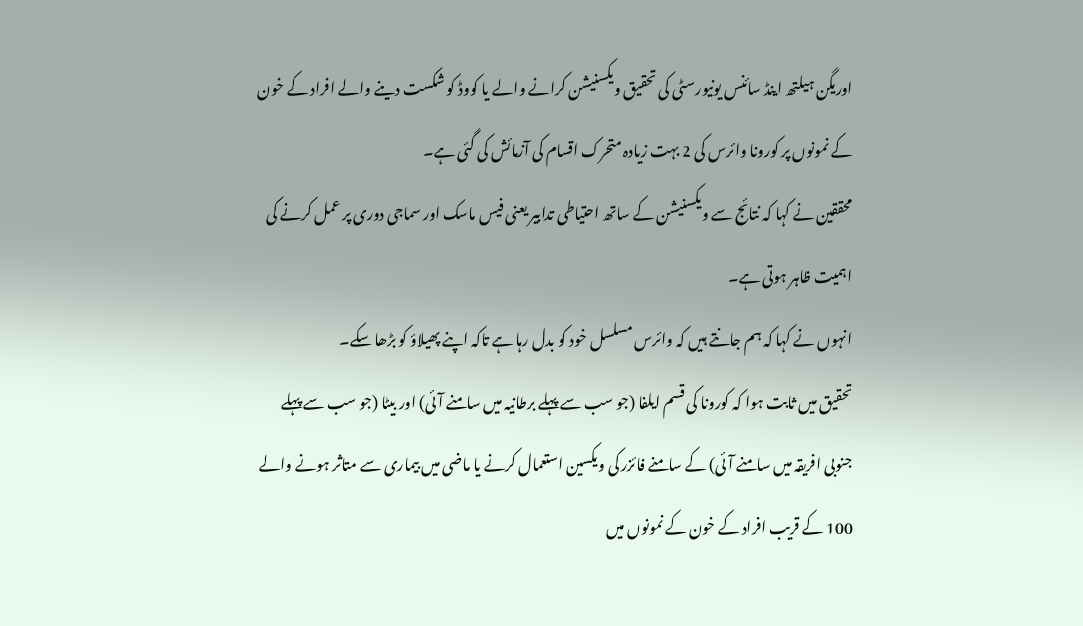اوریگن ہیلتھ اینڈ سائنس یونیورسٹی کی تحقیق ویکسنیشن کرانے والے یا کووڈ کو شکست دینے والے افراد کے خون کے نمونوں پر کورونا وائرس کی 2 بہت زیادہ متحرک اقسام کی آزمائش کی گئی ہے۔
محققین نے کہا کہ نتائج سے ویکسنیشن کے ساتھ احتیاطی تدابیر یعنی فیس ماسک اور سماجی دوری پر عمل کرنے کی اہمیت ظاہر ہوتی ہے۔
انہوں نے کہا کہ ہم جانتے ہیں کہ وائرس مسلسل خود کو بدل رہا ہے تاکہ اپنے پھیلاؤ کو بڑھا سکے۔
تحقیق میں ثابت ہوا کہ کورونا کی قسم ایلفا (جو سب سے پہلے برطانیہ میں سامنے آئی) اور بیٹا (جو سب سے پہلے جنوبی افریقہ میں سامنے آئی) کے سامنے فائزر کی ویکسین استعمال کرنے یا ماضی میں بیماری سے متاثر ہونے والے 100 کے قریب افراد کے خون کے نمونوں میں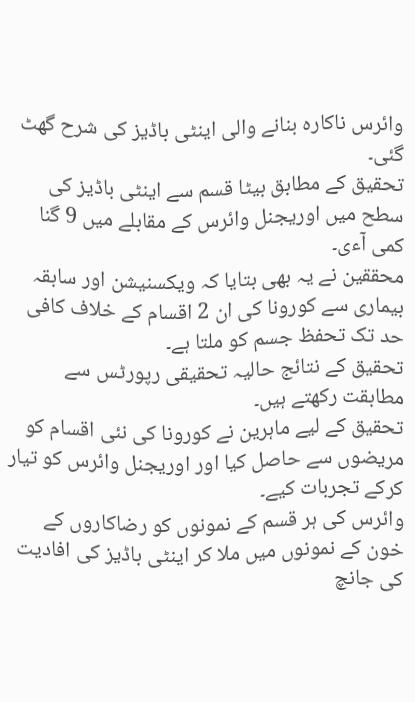وائرس ناکارہ بنانے والی اینٹی باڈیز کی شرح گھٹ گئی۔
تحقیق کے مطابق بیٹا قسم سے اینٹی باڈیز کی سطح میں اوریجنل وائرس کے مقابلے میں 9 گنا کمی آءی۔
محققین نے یہ بھی بتایا کہ ویکسنیشن اور سابقہ بیماری سے کورونا کی ان 2 اقسام کے خلاف کافی حد تک تحفظ جسم کو ملتا ہے۔
تحقیق کے نتائج حالیہ تحقیقی رپورٹس سے مطابقت رکھتے ہیں۔
تحقیق کے لیے ماہرین نے کورونا کی نئی اقسام کو مریضوں سے حاصل کیا اور اوریجنل وائرس کو تیار کرکے تجربات کیے۔
وائرس کی ہر قسم کے نمونوں کو رضاکاروں کے خون کے نمونوں میں ملا کر اینٹی باڈیز کی افادیت کی جانچ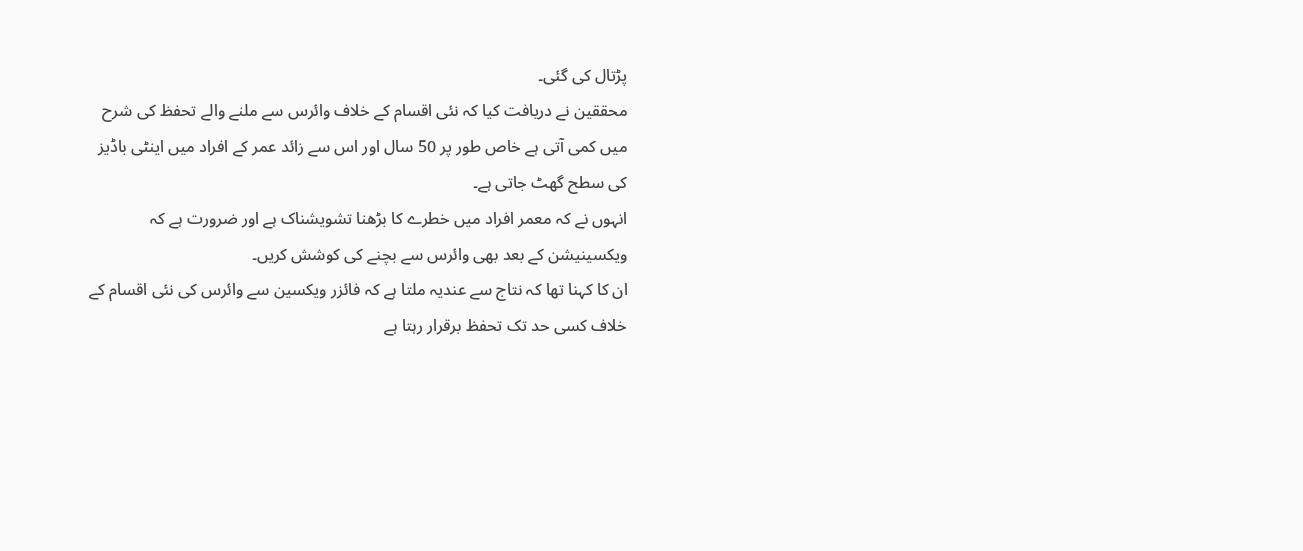پڑتال کی گئی۔
محققین نے دریافت کیا کہ نئی اقسام کے خلاف وائرس سے ملنے والے تحفظ کی شرح میں کمی آتی ہے خاص طور پر 50 سال اور اس سے زائد عمر کے افراد میں اینٹی باڈیز کی سطح گھٹ جاتی ہے۔
انہوں نے کہ معمر افراد میں خطرے کا بڑھنا تشویشناک ہے اور ضرورت ہے کہ ویکسینیشن کے بعد بھی وائرس سے بچنے کی کوشش کریں۔
ان کا کہنا تھا کہ نتاج سے عندیہ ملتا ہے کہ فائزر ویکسین سے وائرس کی نئی اقسام کے خلاف کسی حد تک تحفظ برقرار رہتا ہے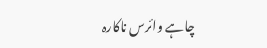چاہے وائرس ناکارہ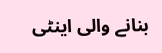بنانے والی اینٹی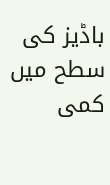باڈیز کی سطح میں کمی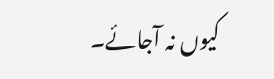کیوں نہ آجائے۔